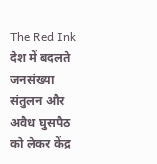The Red Ink
देश में बदलते जनसंख्या संतुलन और अवैध घुसपैठ को लेकर केंद्र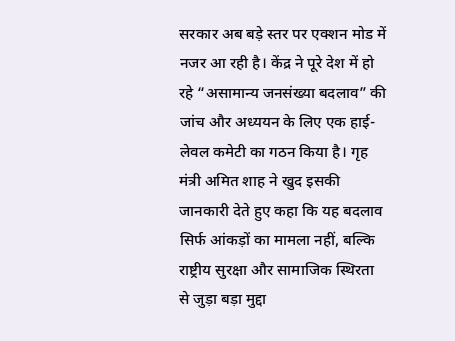सरकार अब बड़े स्तर पर एक्शन मोड में नजर आ रही है। केंद्र ने पूरे देश में हो रहे “असामान्य जनसंख्या बदलाव” की जांच और अध्ययन के लिए एक हाई-लेवल कमेटी का गठन किया है। गृह मंत्री अमित शाह ने खुद इसकी जानकारी देते हुए कहा कि यह बदलाव सिर्फ आंकड़ों का मामला नहीं, बल्कि राष्ट्रीय सुरक्षा और सामाजिक स्थिरता से जुड़ा बड़ा मुद्दा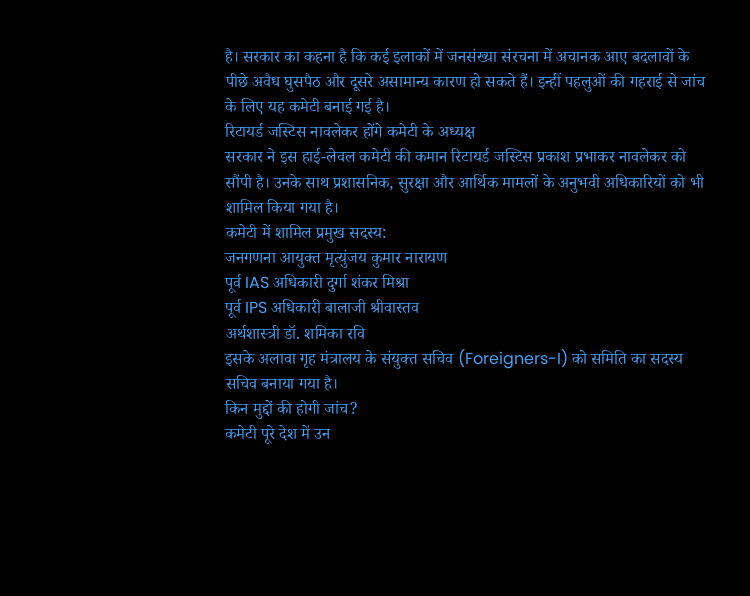है। सरकार का कहना है कि कई इलाकों में जनसंख्या संरचना में अचानक आए बदलावों के पीछे अवैध घुसपैठ और दूसरे असामान्य कारण हो सकते हैं। इन्हीं पहलुओं की गहराई से जांच के लिए यह कमेटी बनाई गई है।
रिटायर्ड जस्टिस नावलेकर होंगे कमेटी के अध्यक्ष
सरकार ने इस हाई-लेवल कमेटी की कमान रिटायर्ड जस्टिस प्रकाश प्रभाकर नावलेकर को सौंपी है। उनके साथ प्रशासनिक, सुरक्षा और आर्थिक मामलों के अनुभवी अधिकारियों को भी शामिल किया गया है।
कमेटी में शामिल प्रमुख सदस्य:
जनगणना आयुक्त मृत्युंजय कुमार नारायण
पूर्व IAS अधिकारी दुर्गा शंकर मिश्रा
पूर्व IPS अधिकारी बालाजी श्रीवास्तव
अर्थशास्त्री डॉ. शमिका रवि
इसके अलावा गृह मंत्रालय के संयुक्त सचिव (Foreigners-I) को समिति का सदस्य सचिव बनाया गया है।
किन मुद्दों की होगी जांच?
कमेटी पूरे देश में उन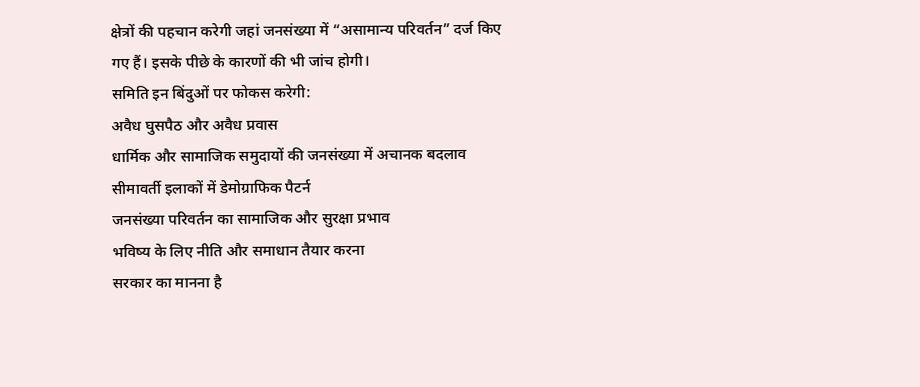क्षेत्रों की पहचान करेगी जहां जनसंख्या में “असामान्य परिवर्तन” दर्ज किए गए हैं। इसके पीछे के कारणों की भी जांच होगी।
समिति इन बिंदुओं पर फोकस करेगी:
अवैध घुसपैठ और अवैध प्रवास
धार्मिक और सामाजिक समुदायों की जनसंख्या में अचानक बदलाव
सीमावर्ती इलाकों में डेमोग्राफिक पैटर्न
जनसंख्या परिवर्तन का सामाजिक और सुरक्षा प्रभाव
भविष्य के लिए नीति और समाधान तैयार करना
सरकार का मानना है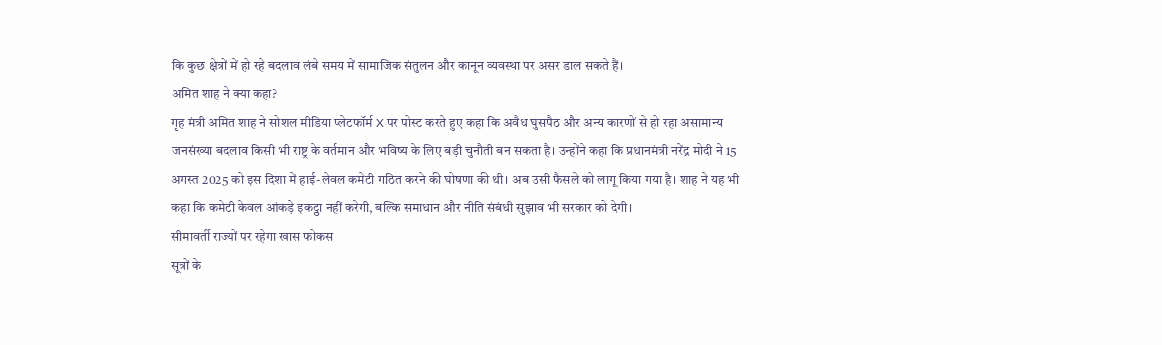कि कुछ क्षेत्रों में हो रहे बदलाव लंबे समय में सामाजिक संतुलन और कानून व्यवस्था पर असर डाल सकते हैं।
अमित शाह ने क्या कहा?
गृह मंत्री अमित शाह ने सोशल मीडिया प्लेटफॉर्म X पर पोस्ट करते हुए कहा कि अवैध घुसपैठ और अन्य कारणों से हो रहा असामान्य जनसंख्या बदलाव किसी भी राष्ट्र के वर्तमान और भविष्य के लिए बड़ी चुनौती बन सकता है। उन्होंने कहा कि प्रधानमंत्री नरेंद्र मोदी ने 15 अगस्त 2025 को इस दिशा में हाई-लेवल कमेटी गठित करने की घोषणा की थी। अब उसी फैसले को लागू किया गया है। शाह ने यह भी कहा कि कमेटी केवल आंकड़े इकट्ठा नहीं करेगी, बल्कि समाधान और नीति संबंधी सुझाव भी सरकार को देगी।
सीमावर्ती राज्यों पर रहेगा खास फोकस
सूत्रों के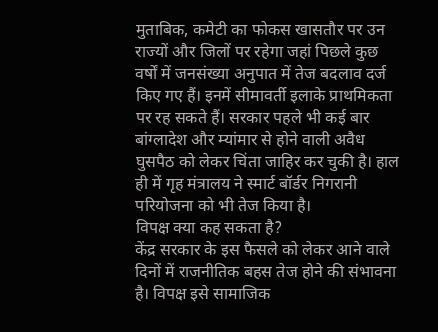मुताबिक, कमेटी का फोकस खासतौर पर उन राज्यों और जिलों पर रहेगा जहां पिछले कुछ वर्षों में जनसंख्या अनुपात में तेज बदलाव दर्ज किए गए हैं। इनमें सीमावर्ती इलाके प्राथमिकता पर रह सकते हैं। सरकार पहले भी कई बार बांग्लादेश और म्यांमार से होने वाली अवैध घुसपैठ को लेकर चिंता जाहिर कर चुकी है। हाल ही में गृह मंत्रालय ने स्मार्ट बॉर्डर निगरानी परियोजना को भी तेज किया है।
विपक्ष क्या कह सकता है?
केंद्र सरकार के इस फैसले को लेकर आने वाले दिनों में राजनीतिक बहस तेज होने की संभावना है। विपक्ष इसे सामाजिक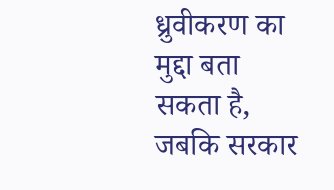ध्रुवीकरण का मुद्दा बता सकता है, जबकि सरकार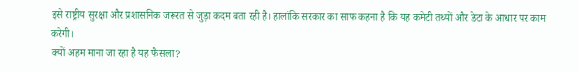इसे राष्ट्रीय सुरक्षा और प्रशासनिक जरूरत से जुड़ा कदम बता रही है। हालांकि सरकार का साफ कहना है कि यह कमेटी तथ्यों और डेटा के आधार पर काम करेगी।
क्यों अहम माना जा रहा है यह फैसला?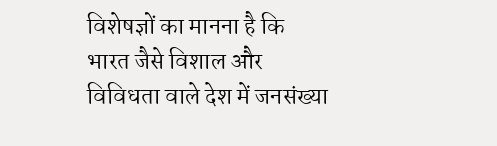विशेषज्ञों का मानना है कि भारत जैसे विशाल और विविधता वाले देश में जनसंख्या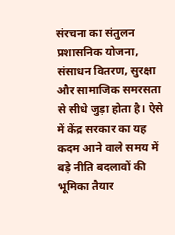संरचना का संतुलन प्रशासनिक योजना, संसाधन वितरण, सुरक्षा और सामाजिक समरसता से सीधे जुड़ा होता है। ऐसे में केंद्र सरकार का यह कदम आने वाले समय में बड़े नीति बदलावों की भूमिका तैयार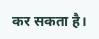कर सकता है।